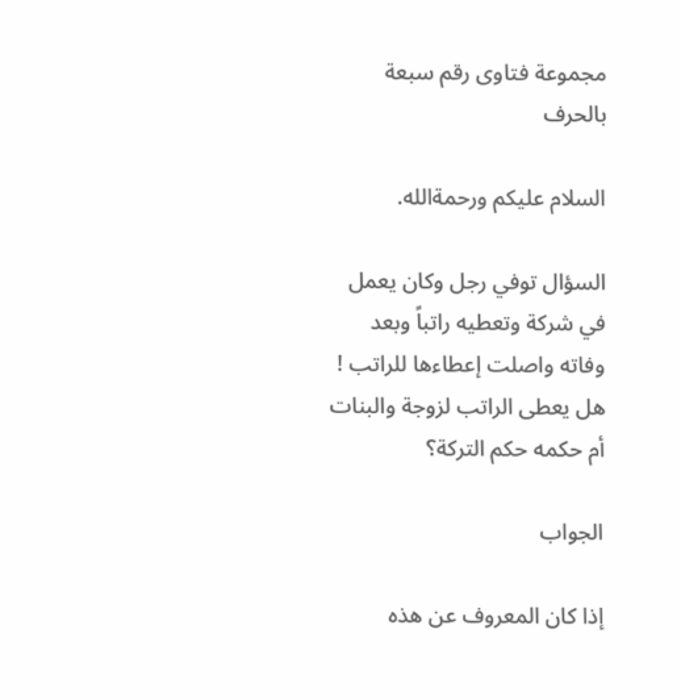مجموعة فتاوى رقم سبعة بالحرف

السلام عليكم ورحمةالله.

السؤال توفي رجل وكان يعمل في شركة وتعطيه راتباً وبعد وفاته واصلت إعطاءها للراتب ! هل يعطى الراتب لزوجة والبنات أم حكمه حكم التركة؟

الجواب

إذا كان المعروف عن هذه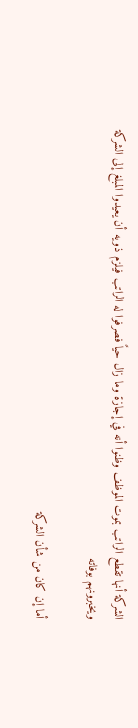الشركة أنها تقطع الراتب بموت الموظف وظنوا أنه في إجازة وما زال حياً فصرفوا له الراتب فيلزم ذويه أن يعيدوا المبلغ إلى الشركة ويخبرونهم بوفاته

أما إن كان من شأن الشركة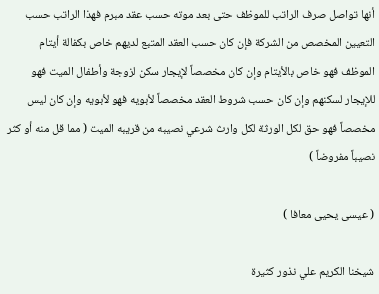أنها تواصل صرف الراتب للموظف حتى بعد موته حسب عقد مبرم فهذا الراتب حسب التعيين المخصص من الشركة فإن كان حسب العقد المتبع لديهم خاص بكفالة أيتام الموظف فهو خاص بالأيتام وإن كان مخصصاً لإيجار سكن لزوجة وأطفال الميت فهو للإيجار لسكنهم وإن كان حسب شروط العقد مخصصاً لأبويه فهو لأبويه وإن كان ليس مخصصاً فهو حق لكل الورثة لكل وارث شرعي نصيبه من قريبه الميت ( مما قل منه أو كثر نصيباً مفروضاً )

( عيسى يحيى معافا )

شيخنا الكريم علي نذور كثيرة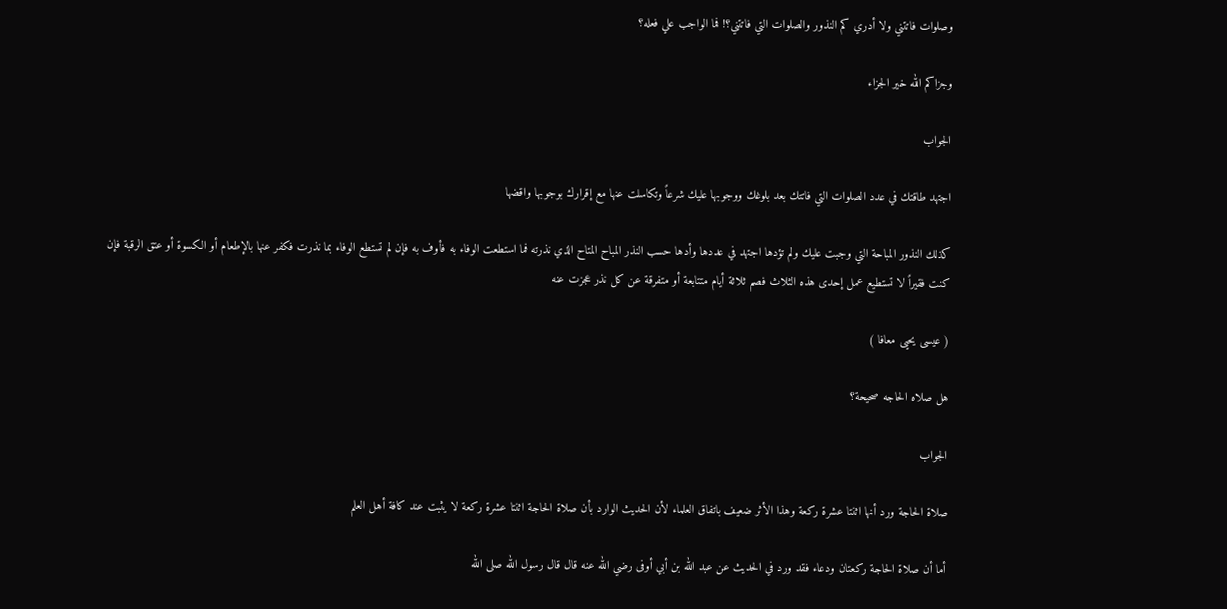وصلوات فاتتني ولا أدري كم النذور والصلوات التي فاتتني؟! فما الواجب علي فعله؟

وجزاكم الله خير الجزاء

الجواب

اجتهد طاقتك في عدد الصلوات التي فاتتك بعد بلوغك ووجوبها عليك شرعاً وتكاسلت عنها مع إقرارك بوجوبها واقضها

كذلك النذور المباحة التي وجبت عليك ولم تؤدها اجتهد في عددها وأدها حسب النذر المباح المتاح الذي نذرته فما استطعت الوفاء به فأوف به فإن لم تستطع الوفاء بما نذرت فكفر عنها بالإطعام أو الكسوة أو عتق الرقبة فإن كنت فقيراً لا تستطيع عمل إحدى هذه الثلاث فصم ثلاثة أيام متتابعة أو متفرقة عن كل نذر عجزت عنه

( عيسى يحيى معافا )

هل صلاه الحاجه صحيحة؟

الجواب

صلاة الحاجة ورد أنها اثنتا عشرة ركعة وهذا الأثر ضعيف باتفاق العلماء لأن الحديث الوارد بأن صلاة الحاجة اثنتا عشرة ركعة لا يثبت عند كافة أهل العلم

أما أن صلاة الحاجة ركعتان ودعاء فقد ورد في الحديث عن عبد الله بن أبي أوفى رضي الله عنه قال قال رسول الله صلى الله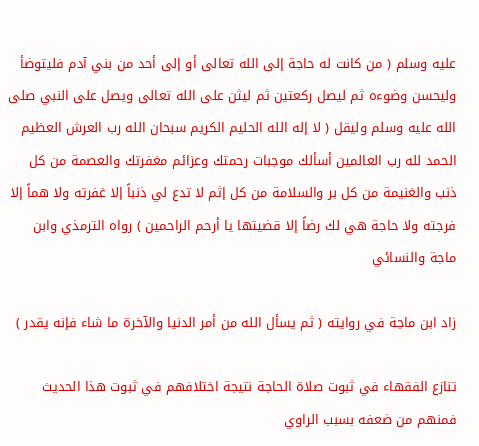عليه وسلم ( من كانت له حاجة إلى الله تعالى أو إلى أحد من بني آدم فليتوضأ وليحسن وضوءه ثم ليصل ركعتين ثم ليثن على الله تعالى ويصل على النبي صلى الله عليه وسلم وليقل ( لا إله الله الحليم الكريم سبحان الله رب العرش العظيم الحمد لله رب العالمين أسألك موجبات رحمتك وعزائم مغفرتك والعصمة من كل ذنب والغنيمة من كل بر والسلامة من كل إثم لا تدع لي ذنباً إلا غفرته ولا هماً إلا فرجته ولا حاجة هي لك رضاً إلا قضيتها يا أرحم الراحمين ) رواه الترمذي وابن ماجة والنسائي

زاد ابن ماجة في روايته ( ثم يسأل الله من أمر الدنيا والآخرة ما شاء فإنه يقدر )

تنازع الفقهاء في ثبوت صلاة الحاجة نتيجة اختلافهم في ثبوت هذا الحديث فمنهم من ضعفه بسبب الراوي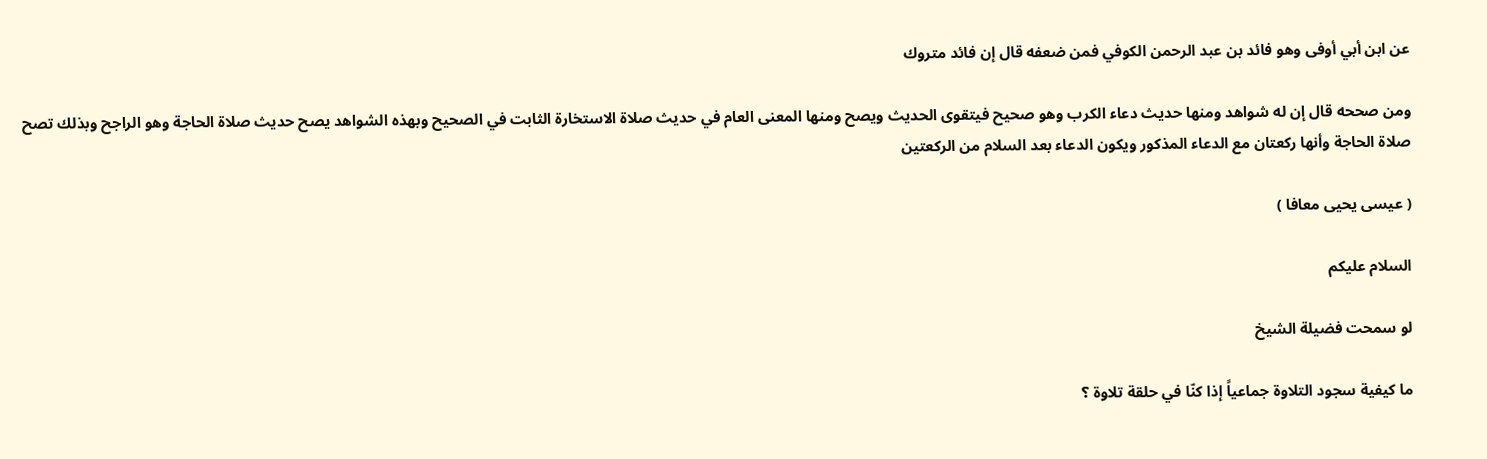عن ابن أبي أوفى وهو فائد بن عبد الرحمن الكوفي فمن ضعفه قال إن فائد متروك

ومن صححه قال إن له شواهد ومنها حديث دعاء الكرب وهو صحيح فيتقوى الحديث ويصح ومنها المعنى العام في حديث صلاة الاستخارة الثابت في الصحيح وبهذه الشواهد يصح حديث صلاة الحاجة وهو الراجح وبذلك تصح صلاة الحاجة وأنها ركعتان مع الدعاء المذكور ويكون الدعاء بعد السلام من الركعتين

( عيسى يحيى معافا )

السلام عليكم

لو سمحت فضيلة الشيخ

ما كيفية سجود التلاوة جماعياً إذا كنّا في حلقة تلاوة ؟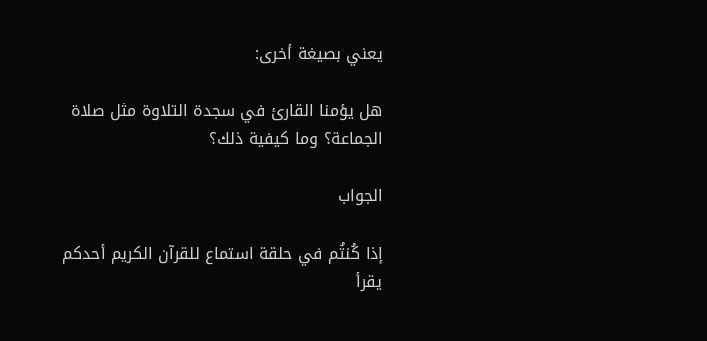يعني بصيغة أخرى:

هل يؤمنا القارئ في سجدة التلاوة مثل صلاة الجماعة؟ وما كيفية ذلك؟

الجواب

إذا كُنتُم في حلقة استماع للقرآن الكريم أحدكم يقرأ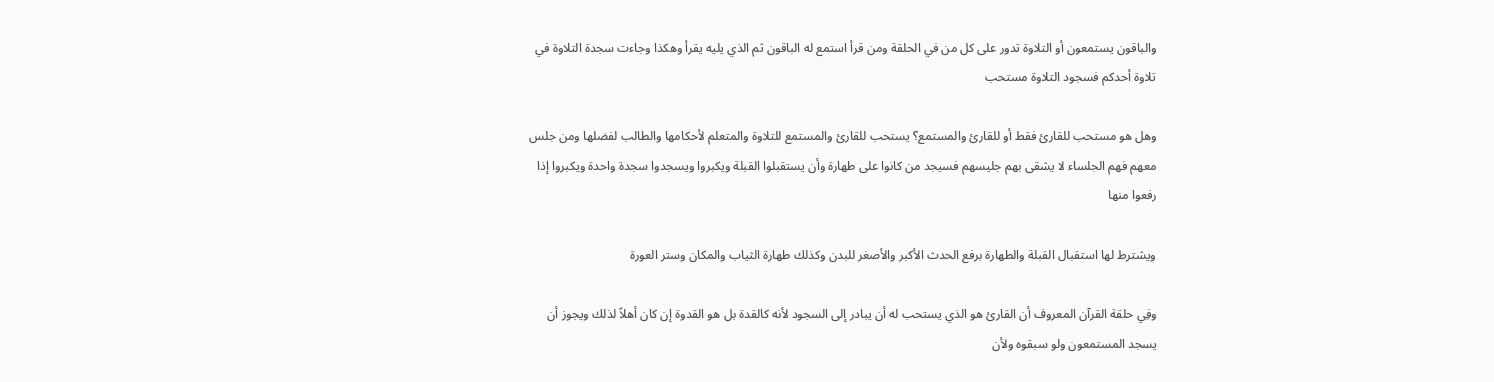والباقون يستمعون أو التلاوة تدور على كل من في الحلقة ومن قرأ استمع له الباقون ثم الذي يليه يقرأ وهكذا وجاءت سجدة التلاوة في تلاوة أحدكم فسجود التلاوة مستحب

وهل هو مستحب للقارئ فقط أو للقارئ والمستمع؟ يستحب للقارئ والمستمع للتلاوة والمتعلم لأحكامها والطالب لفضلها ومن جلس معهم فهم الجلساء لا يشقى بهم جليسهم فسيجد من كانوا على طهارة وأن يستقبلوا القبلة ويكبروا ويسجدوا سجدة واحدة ويكبروا إذا رفعوا منها

ويشترط لها استقبال القبلة والطهارة برفع الحدث الأكبر والأصغر للبدن وكذلك طهارة الثياب والمكان وستر العورة

وفِي حلقة القرآن المعروف أن القارئ هو الذي يستحب له أن يبادر إلى السجود لأنه كالقدة بل هو القدوة إن كان أهلاً لذلك ويجوز أن يسجد المستمعون ولو سبقوه ولأن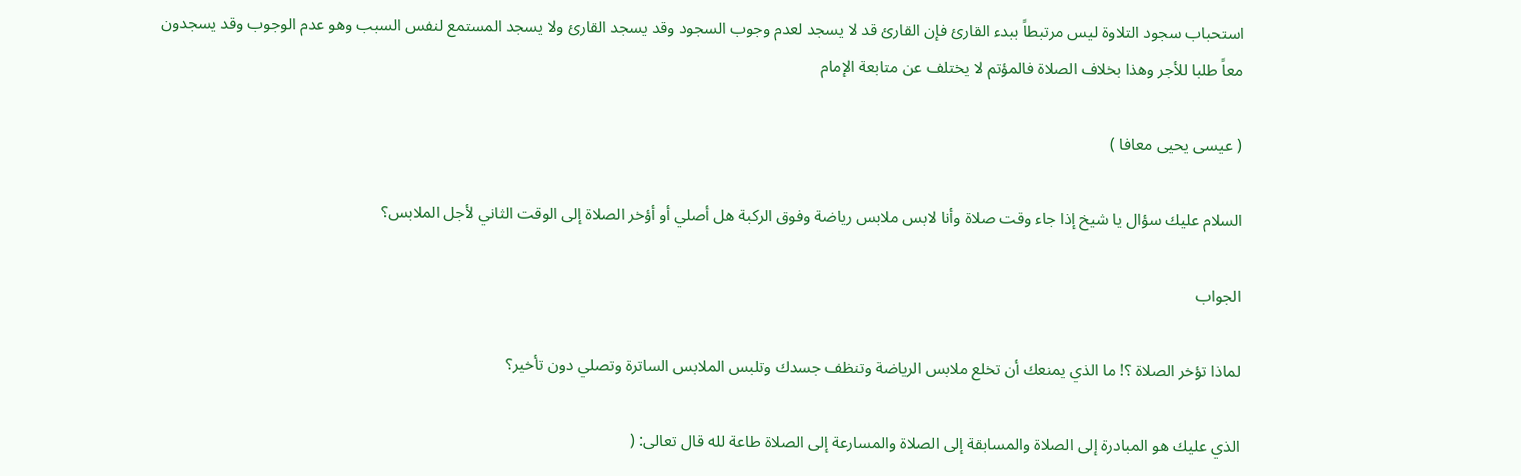استحباب سجود التلاوة ليس مرتبطاً ببدء القارئ فإن القارئ قد لا يسجد لعدم وجوب السجود وقد يسجد القارئ ولا يسجد المستمع لنفس السبب وهو عدم الوجوب وقد يسجدون معاً طلبا للأجر وهذا بخلاف الصلاة فالمؤتم لا يختلف عن متابعة الإمام

( عيسى يحيى معافا )

السلام عليك سؤال يا شيخ إذا جاء وقت صلاة وأنا لابس ملابس رياضة وفوق الركبة هل أصلي أو أؤخر الصلاة إلى الوقت الثاني لأجل الملابس؟

الجواب

لماذا تؤخر الصلاة ؟! ما الذي يمنعك أن تخلع ملابس الرياضة وتنظف جسدك وتلبس الملابس الساترة وتصلي دون تأخير؟

الذي عليك هو المبادرة إلى الصلاة والمسابقة إلى الصلاة والمسارعة إلى الصلاة طاعة لله قال تعالى: (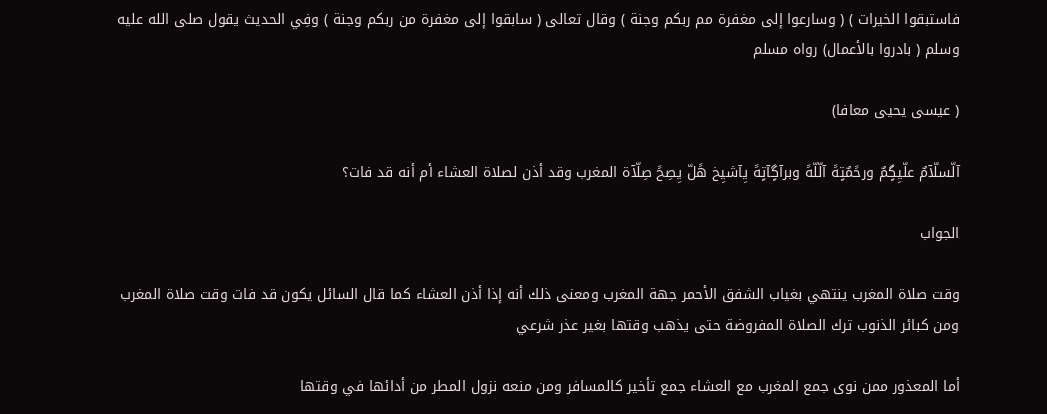فاستبقوا الخيرات ) ( وسارعوا إلى مغفرة مم ربكم وجنة ) وقال تعالى ( سابقوا إلى مغفرة من ربكم وجنة ) وفِي الحديث يقول صلى الله عليه وسلم ( بادروا بالأعمال) رواه مسلم

( عيسى يحيى معافا)

آلّسلّآمٌ علّيِگٍمٌ ورحًمٌتٍهً آلّلّهً وبرآگٍآتٍهً يِآشيِخ هًلّ يِصِحً صِلّآة المغرب وقد أذن لصلاة العشاء أم أنه قد فات؟

الجواب

وقت صلاة المغرب ينتهي بغياب الشفق الأحمر جهة المغرب ومعنى ذلك أنه إذا أذن العشاء كما قال السائل يكون قد فات وقت صلاة المغرب ومن كبائر الذنوب ترك الصلاة المفروضة حتى يذهب وقتها بغير عذر شرعي

أما المعذور ممن نوى جمع المغرب مع العشاء جمع تأخير كالمسافر ومن منعه نزول المطر من أدائها في وقتها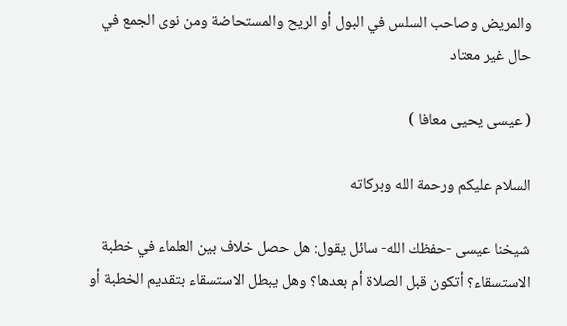والمريض وصاحب السلس في البول أو الريح والمستحاضة ومن نوى الجمع في حال غير معتاد

( عيسى يحيى معافا )

السلام عليكم ورحمة الله وبركاته

شيخنا عيسى -حفظك الله- سائل يقول: هل حصل خلاف بين العلماء في خطبة الاستسقاء؟ أتكون قبل الصلاة أم بعدها؟ وهل يبطل الاستسقاء بتقديم الخطبة أو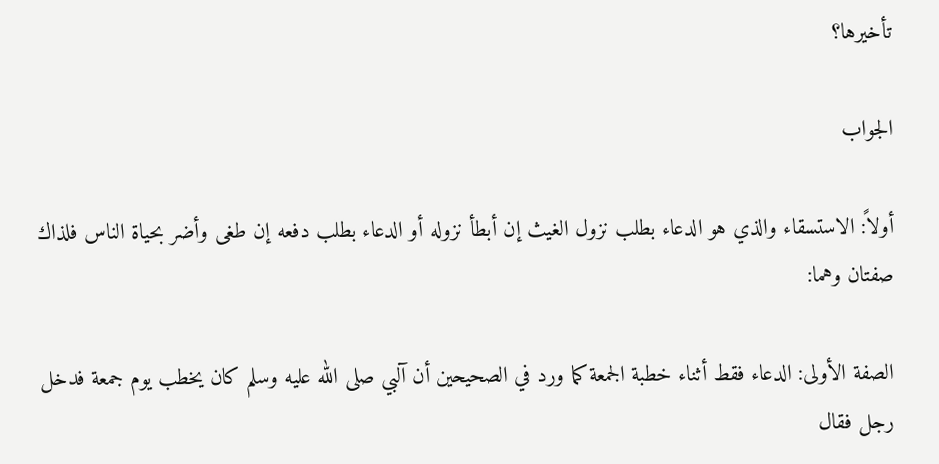تأخيرها؟

الجواب

أولاً: الاستسقاء والذي هو الدعاء بطلب نزول الغيث إن أبطأ نزوله أو الدعاء بطلب دفعه إن طغى وأضر بحياة الناس فلذاك صفتان وهما:

الصفة الأولى: الدعاء فقط أثناء خطبة الجمعة كما ورد في الصحيحين أن آلبي صلى الله عليه وسلم كان يخطب يوم جمعة فدخل رجل فقال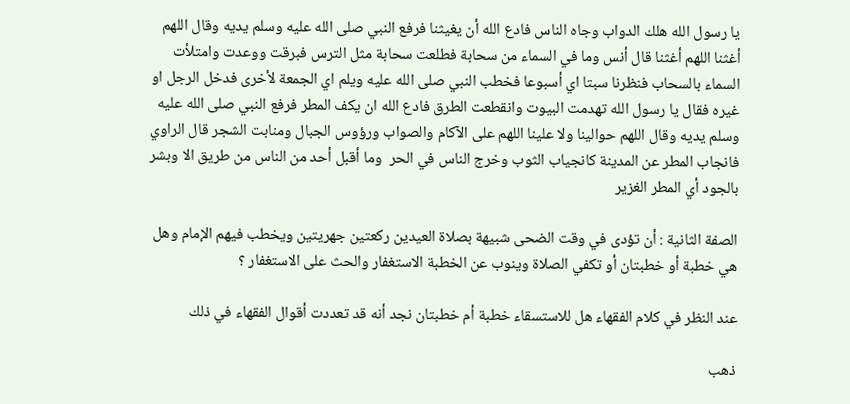يا رسول الله هلك الدواب وجاه الناس فادع الله أن يغيثنا فرفع النبي صلى الله عليه وسلم يديه وقال اللهم أغثنا اللهم أغثنا قال أنس وما في السماء من سحابة فطلعت سحابة مثل الترس فبرقت ووعدت وامتلأت السماء بالسحاب فنظرنا سبتا اي أسبوعا فخطب النبي صلى الله عليه ويلم اي الجمعة لأخرى فدخل الرجل او غيره فقال يا رسول الله تهدمت البيوت وانقطعت الطرق فادع الله ان يكف المطر فرفع النبي صلى الله عليه وسلم يديه وقال اللهم حوالينا ولا علينا اللهم على الآكام والصواب ورؤوس الجبال ومنابت الشجر قال الراوي فانجاب المطر عن المدينة كانجياب الثوب وخرج الناس في الحر  وما أقبل أحد من الناس من طريق الا وبشر بالجود أي المطر الغزير

الصفة الثانية : أن تؤدى في وقت الضحى شبيهة بصلاة العيدين ركعتين جهريتين ويخطب فيهم الإمام وهل هي خطبة أو خطبتان أو تكفي الصلاة وينوب عن الخطبة الاستغفار والحث على الاستغفار ؟

عند النظر في كلام الفقهاء هل للاستسقاء خطبة أم خطبتان نجد أنه قد تعددت أقوال الفقهاء في ذلك

ذهب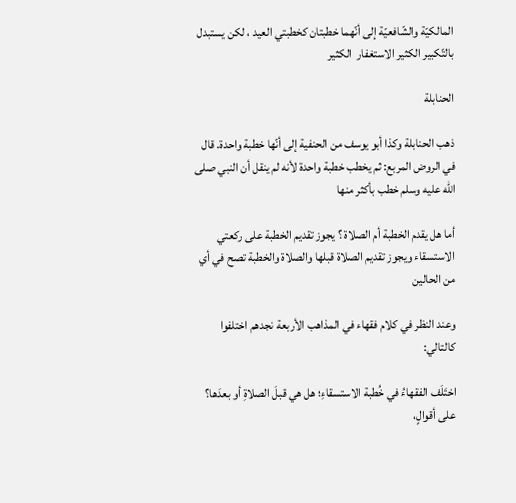المالكيّة والشّافعيّة إلى أنّهما خطبتان كخطبتي العيد ، لكن يستبدل بالتّكبير الكثير الاستغفار  الكثير

الحنابلة

ذهب الحنابلة وكذا أبو يوسف من الحنفية إلى أنّها خطبة واحدة. قال في الروض المربع: ثم يخطب خطبة واحدة لأنه لم ينقل أن النبي صلى الله عليه وسلم خطب بأكثر منها

أما هل يقدم الخطبة أم الصلاة ؟ يجوز تقديم الخطبة على ركعتي الاستسقاء ويجوز تقديم الصلاة قبلها والصلاة والخطبة تصح في أي من الحالين

وعند النظر في كلام فقهاء في المذاهب الأربعة نجدهم اختلفوا كالتالي:

اختَلَف الفقهاءُ في خُطبة الاستسقاءِ؛ هل هي قبلَ الصلاةِ أو بعدَها؟ على أقوالٍ،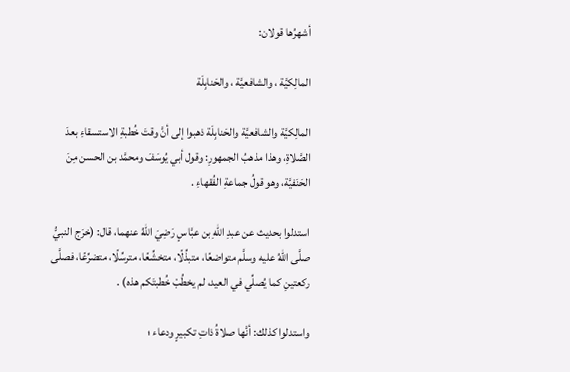أشهرُها قولان:

المالِكيَّة ، والشافعيَّة ، والحَنابِلَة

المالِكيَّة والشافعيَّة والحَنابِلَة ذهبوا إلى أنَّ وقتَ خُطبةِ الاستسقاءِ بعدَ الصَّلاةِ، وهذا مذهبُ الجمهورِ: وقول أبي يُوسَفَ ومحمَّد بن الحسن مِنَ الحَنَفيَّة، وهو قولُ جماعةِ الفُقهاءِ .

استدلوا بحديث عن عبدِ اللهِ بن عبَّاسٍ رَضِيَ اللهُ عنهما، قال: (خرَج النبيُّ صلَّى اللهُ عليه وسلَّم متواضعًا، متبذِّلًا، متخشِّعًا، مترسِّلًا، متضرِّعًا، فصلَّى ركعتينِ كما يُصلِّي في العيد، لم يخطُبْ خُطبتَكم هذه) .

واستدلوا كذلك: أنَّها صلاةُ ذاتِ تكبيرٍ ودعاء ؛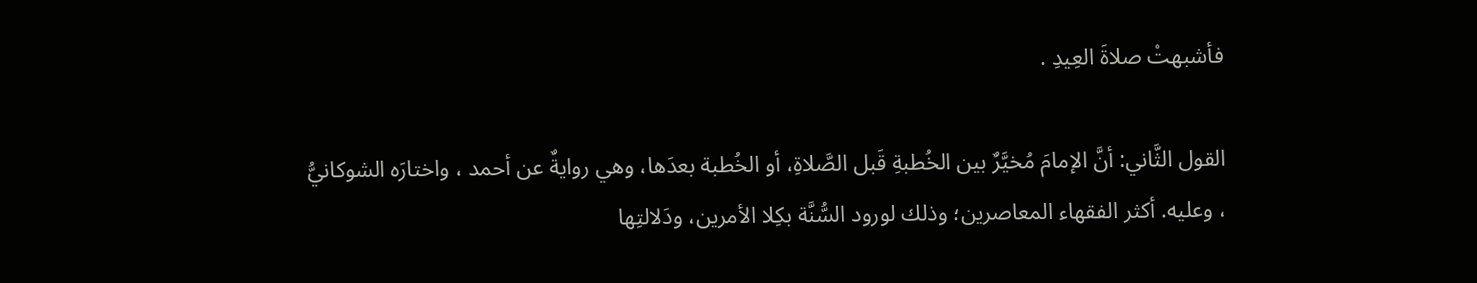فأشبهتْ صلاةَ العِيدِ .

القول الثَّاني: أنَّ الإمامَ مُخيَّرٌ بين الخُطبةِ قَبل الصَّلاةِ، أو الخُطبة بعدَها، وهي روايةٌ عن أحمد ، واختارَه الشوكانيُّ ، وعليه. أكثر الفقهاء المعاصرين؛ وذلك لورود السُّنَّة بكِلا الأمرين، ودَلالتِها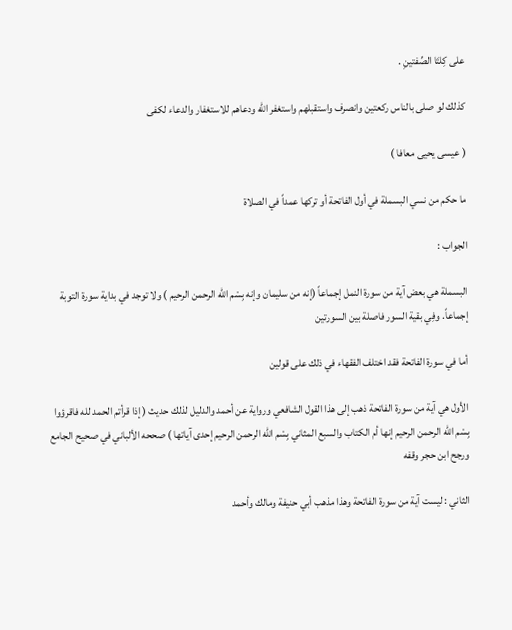على كِلتَا الصِّفتينِ .

كذلك لو صلى بالناس ركعتين وانصرف واستقبلهم واستغفر الله ودعاهم للاستغفار والدعاء لكفى

( عيسى يحيى معافا )

ما حكم من نسي البسملة في أول الفاتحة أو تركها عمداً في الصلاة

الجواب :

البسملة هي بعض آية من سورة النمل إجماعاً (إنه من سليمان وإنه بِسْم الله الرحمن الرحيم ) ولا توجد في بداية سورة التوبة إجماعاً. وفِي بقية السور فاصلة بين السورتين

أما في سورة الفاتحة فقد اختلف الفقهاء في ذلك على قولين

الأول هي آية من سورة الفاتحة ذهب إلى هذا القول الشافعي ورواية عن أحمد والدليل لذلك حديث ( إذا قرأتم الحمد لله فاقرؤوا بِسْم الله الرحمن الرحيم إنها أم الكتاب والسبع المثاني بِسْم الله الرحمن الرحيم إحدى آياتها ) صححه الألباني في صحيح الجامع ورجح ابن حجر وقفه

الثاني : ليست آية من سورة الفاتحة وهذا مذهب أبي حنيفة ومالك وأحمد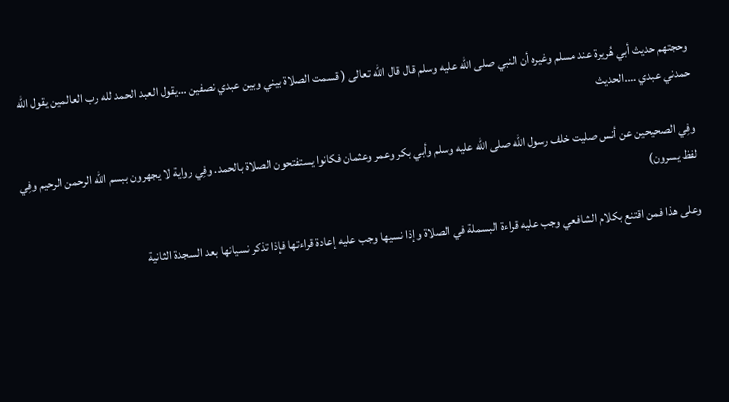وحجتهم حديث أبي هُريرة عند مسلم وغيره أن النبي صلى الله عليه وسلم قال قال الله تعالى ( قسمت الصلاة بيني وبين عبدي نصفين …يقول العبد الحمد لله رب العالمين يقول الله حمدني عبدي ….الحديث

وفِي الصحيحين عن أنس صليت خلف رسول الله صلى الله عليه وسلم وأبي بكر وعمر وعثمان فكانوا يستفتحون الصلاة بالحمد. وفِي رواية لا يجهرون ببسم الله الرحمن الرحيم وفِي لفظ يسرون)

وعلى هذا فمن اقتنع بكلام الشافعي وجب عليه قراءة البسملة في الصلاة وإذا نسيها وجب عليه إعادة قراءتها فإذا تذكر نسيانها بعد السجدة الثانية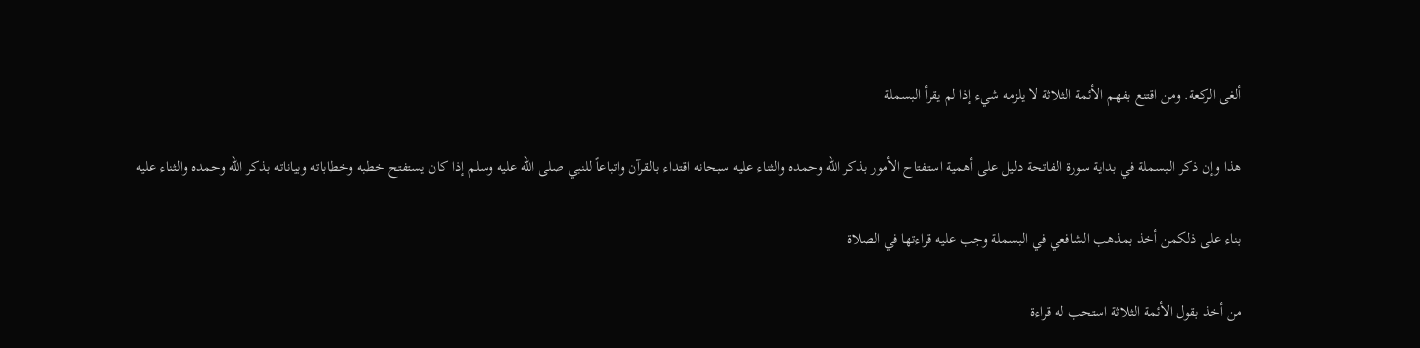ألغى الركعة. ومن اقتنع بفهم الأئمة الثلاثة لا يلزمه شيء إذا لم يقرأ البسملة

هذا وإن ذكر البسملة في بداية سورة الفاتحة دليل على أهمية استفتاح الأمور بذكر الله وحمده والثناء عليه سبحانه اقتداء بالقرآن واتباعاً للنبي صلى الله عليه وسلم إذا كان يستفتح خطبه وخطاباته وبياناته بذكر الله وحمده والثناء عليه

بناء على ذلكمن أخذ بمذهب الشافعي في البسملة وجب عليه قراءتها في الصلاة

من أخذ بقول الأئمة الثلاثة استحب له قراءة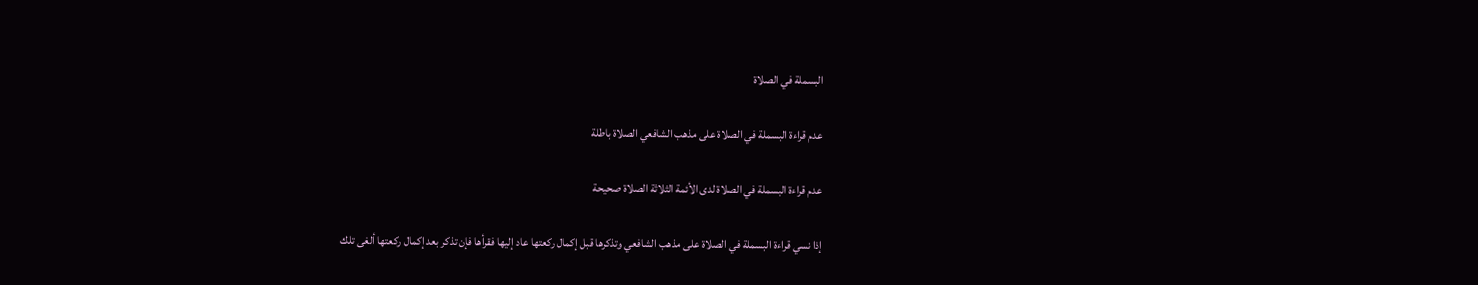البسملة في الصلاة

عدم قراءة البسملة في الصلاة على مذهب الشافعي الصلاة باطلة

عدم قراءة البسملة في الصلاة لدى الأئمة الثلاثة الصلاة صحيحة

إذا نسي قراءة البسملة في الصلاة على مذهب الشافعي وتذكرها قبل إكمال ركعتها عاد إليها فقرأها فإن تذكر بعد إكمال ركعتها ألغى تلك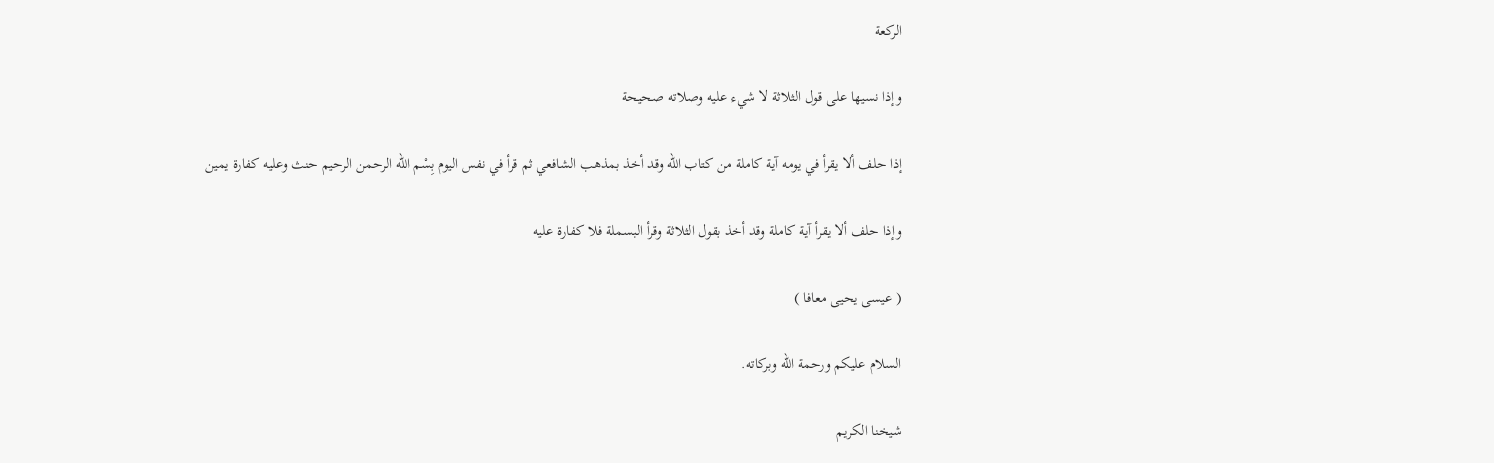الركعة

وإذا نسيها على قول الثلاثة لا شيء عليه وصلاته صحيحة

إذا حلف ألا يقرأ في يومه آية كاملة من كتاب الله وقد أخذ بمذهب الشافعي ثم قرأ في نفس اليوم بِسْم الله الرحمن الرحيم حنث وعليه كفارة يمين

وإذا حلف ألا يقرأ آية كاملة وقد أخذ بقول الثلاثة وقرأ البسملة فلا كفارة عليه

( عيسى يحيى معافا )

السلام عليكم ورحمة الله وبركاته.

شيخنا الكريم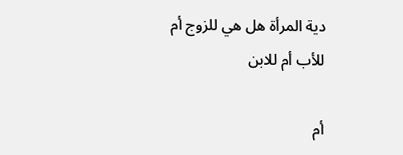دية المرأة هل هي للزوج أم للأب أم للابن

أم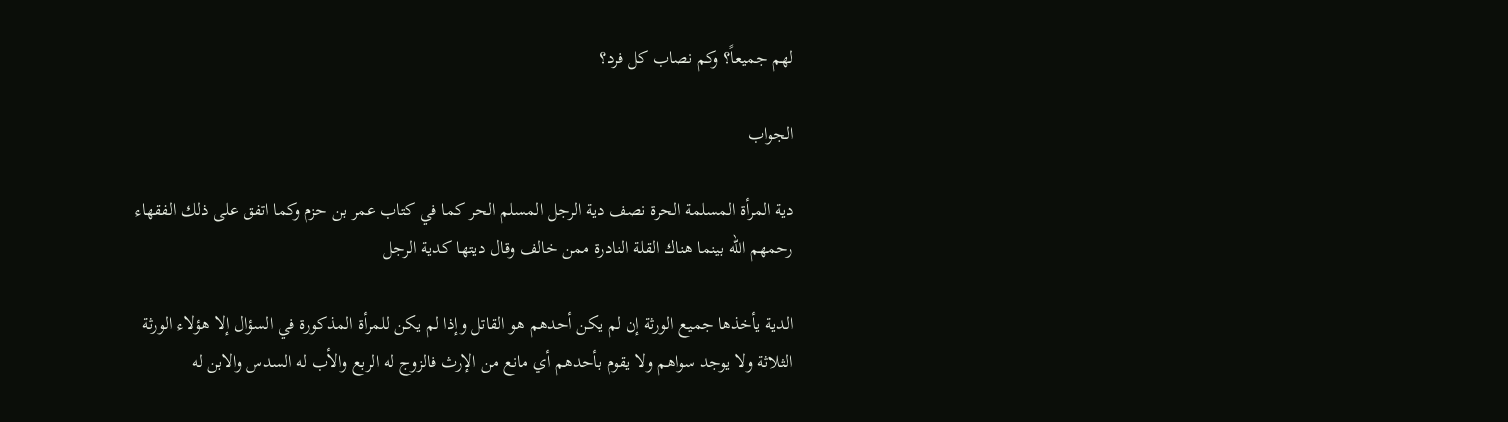لهم جميعاً؟ وكم نصاب كل فرد؟

الجواب

دية المرأة المسلمة الحرة نصف دية الرجل المسلم الحر كما في كتاب عمر بن حزم وكما اتفق على ذلك الفقهاء رحمهم الله بينما هناك القلة النادرة ممن خالف وقال ديتها كدية الرجل

الدية يأخذها جميع الورثة إن لم يكن أحدهم هو القاتل وإذا لم يكن للمرأة المذكورة في السؤال إلا هؤلاء الورثة الثلاثة ولا يوجد سواهم ولا يقوم بأحدهم أي مانع من الإرث فالزوج له الربع والأب له السدس والابن له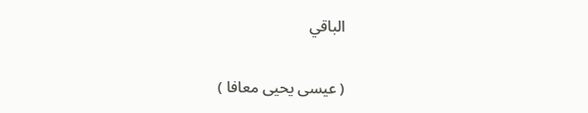الباقي

( عيسى يحيى معافا )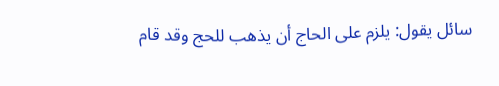سائل يقول: يلزم على الحاج أن يذهب للحج وقد قام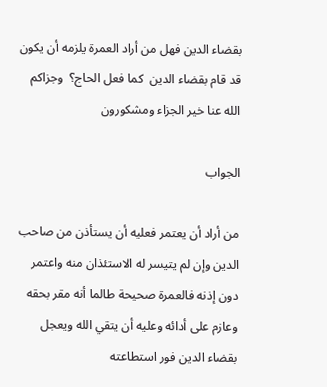بقضاء الدين فهل من أراد العمرة يلزمه أن يكون قد قام بقضاء الدين  كما فعل الحاج؟  وجزاكم الله عنا خير الجزاء ومشكورون

الجواب

من أراد أن يعتمر فعليه أن يستأذن من صاحب الدين وإن لم يتيسر له الاستئذان منه واعتمر دون إذنه فالعمرة صحيحة طالما أنه مقر بحقه وعازم على أدائه وعليه أن يتقي الله ويعجل بقضاء الدين فور استطاعته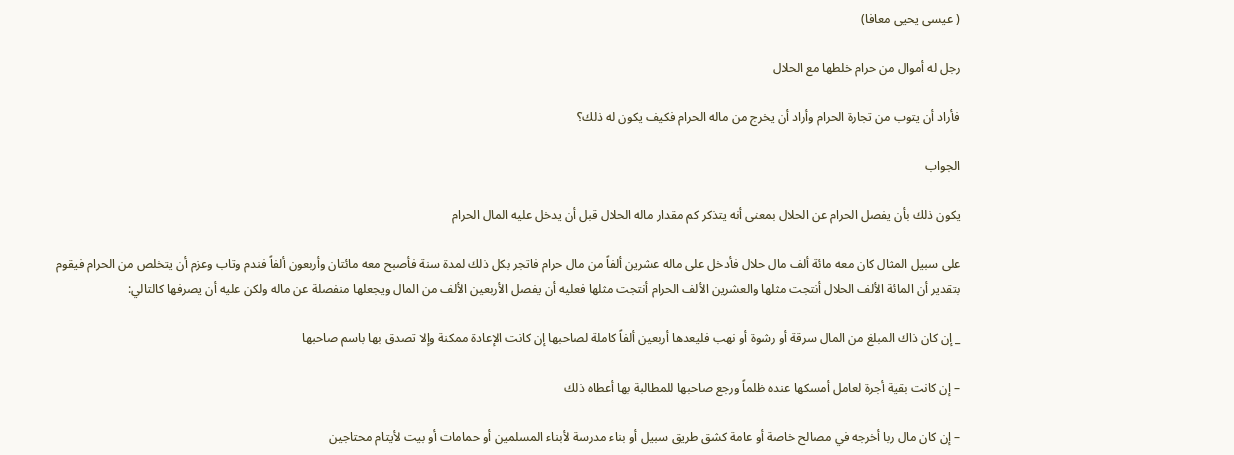( عيسى يحيى معافا)

رجل له أموال من حرام خلطها مع الحلال

فأراد أن يتوب من تجارة الحرام وأراد أن يخرج من ماله الحرام فكيف يكون له ذلك؟

الجواب

يكون ذلك بأن يفصل الحرام عن الحلال بمعنى أنه يتذكر كم مقدار ماله الحلال قبل أن يدخل عليه المال الحرام

على سبيل المثال كان معه مائة ألف مال حلال فأدخل على ماله عشرين ألفاً من مال حرام فاتجر بكل ذلك لمدة سنة فأصبح معه مائتان وأربعون ألفاً فندم وتاب وعزم أن يتخلص من الحرام فيقوم بتقدير أن المائة الألف الحلال أنتجت مثلها والعشرين الألف الحرام أنتجت مثلها فعليه أن يفصل الأربعين الألف من المال ويجعلها منفصلة عن ماله ولكن عليه أن يصرفها كالتالي:

_ إن كان ذاك المبلغ من المال سرقة أو رشوة أو نهب فليعدها أربعين ألفاً كاملة لصاحبها إن كانت الإعادة ممكنة وإلا تصدق بها باسم صاحبها

– إن كانت بقية أجرة لعامل أمسكها عنده ظلماً ورجع صاحبها للمطالبة بها أعطاه ذلك

– إن كان مال ربا أخرجه في مصالح خاصة أو عامة كشق طريق سبيل أو بناء مدرسة لأبناء المسلمين أو حمامات أو بيت لأيتام محتاجين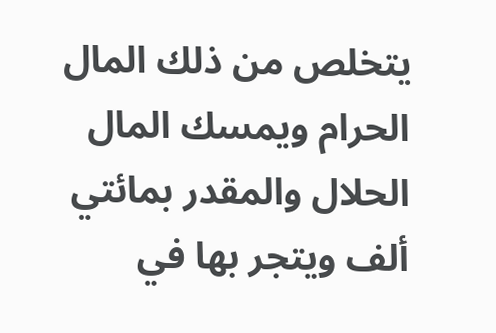يتخلص من ذلك المال الحرام ويمسك المال الحلال والمقدر بمائتي ألف ويتجر بها في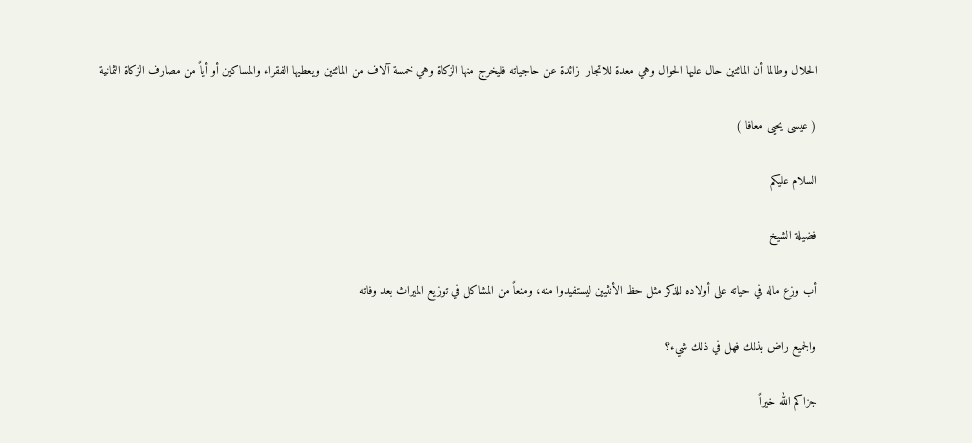الحلال وطالما أن المائتين حال عليها الحوال وهي معدة للاتجار  زائدة عن حاجياته فليخرج منها الزكاة وهي خمسة آلاف من المائتين ويعطيها الفقراء والمساكين أو أياً من مصارف الزكاة الثمانية

( عيسى يحيى معافا )

السلام عليكم

فضيلة الشيخ

أب وزع ماله في حياته على أولاده للذكر مثل حظ الأنثيين ليستفيدوا منه، ومنعاً من المشاكل في توزيع الميراث بعد وفاته

والجميع راض بذلك فهل في ذلك شيء؟

جزاكم الله خيراً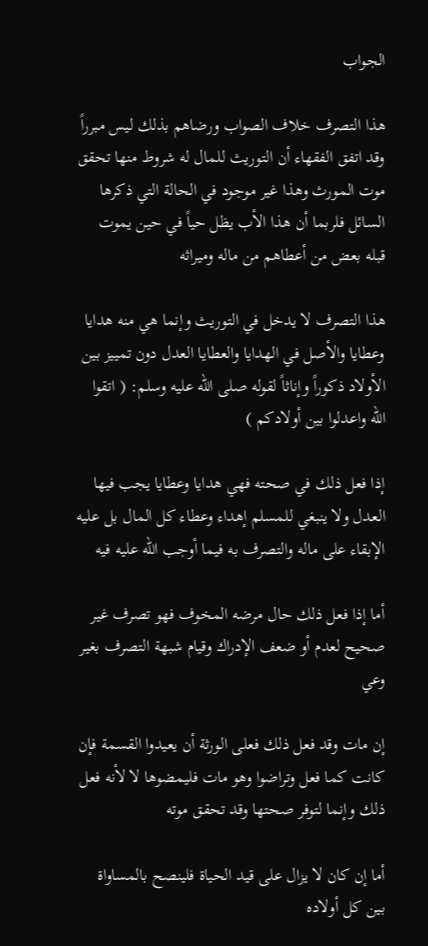الجواب

هذا التصرف خلاف الصواب ورضاهم بذلك ليس مبرراً وقد اتفق الفقهاء أن التوريث للمال له شروط منها تحقق موت المورث وهذا غير موجود في الحالة التي ذكرها السائل فلربما أن هذا الأب يظل حياً في حين يموت قبله بعض من أعطاهم من ماله وميراثه

هذا التصرف لا يدخل في التوريث وإنما هي منه هدايا وعطايا والأصل في الهدايا والعطايا العدل دون تمييز بين الأولاد ذكوراً وإناثاً لقوله صلى الله عليه وسلم: ( اتقوا الله واعدلوا بين أولادكم )

إذا فعل ذلك في صحته فهي هدايا وعطايا يجب فيها العدل ولا ينبغي للمسلم إهداء وعطاء كل المال بل عليه الإبقاء على ماله والتصرف به فيما أوجب الله عليه فيه

أما إذا فعل ذلك حال مرضه المخوف فهو تصرف غير صحيح لعدم أو ضعف الإدراك وقيام شبهة التصرف بغير وعي

إن مات وقد فعل ذلك فعلى الورثة أن يعيدوا القسمة فإن كانت كما فعل وتراضوا وهو مات فليمضوها لا لأنه فعل ذلك وإنما لتوفر صحتها وقد تحقق موته

أما إن كان لا يزال على قيد الحياة فلينصح بالمساواة بين كل أولاده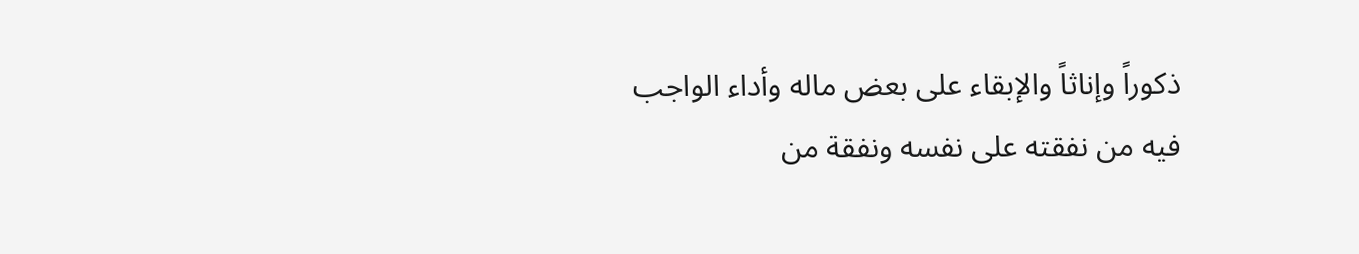ذكوراً وإناثاً والإبقاء على بعض ماله وأداء الواجب فيه من نفقته على نفسه ونفقة من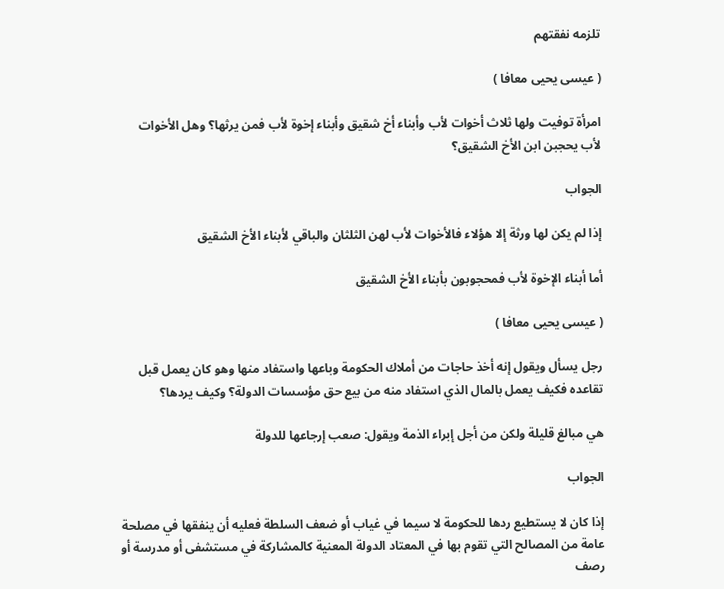تلزمه نفقتهم

( عيسى يحيى معافا )

امرأة توفيت ولها ثلاث أخوات لأب وأبناء أخ شقيق وأبناء إخوة لأب فمن يرثها؟ وهل الأخوات لأب يحجبن ابن الأخ الشقيق؟

الجواب

إذا لم يكن لها ورثة إلا هؤلاء فالأخوات لأب لهن الثلثان والباقي لأبناء الأخ الشقيق

أما أبناء الإخوة لأب فمحجوبون بأبناء الأخ الشقيق

( عيسى يحيى معافا )

رجل يسأل ويقول إنه أخذ حاجات من أملاك الحكومة وباعها واستفاد منها وهو كان يعمل قبل تقاعده فكيف يعمل بالمال الذي استفاد منه من بيع حق مؤسسات الدولة؟ وكيف يردها؟

هي مبالغ قليلة ولكن من أجل إبراء الذمة ويقول: صعب إرجاعها للدولة

الجواب

إذا كان لا يستطيع ردها للحكومة لا سيما في غياب أو ضعف السلطة فعليه أن ينفقها في مصلحة عامة من المصالح التي تقوم بها في المعتاد الدولة المعنية كالمشاركة في مستشفى أو مدرسة أو رصف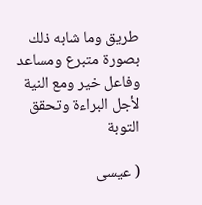طريق وما شابه ذلك بصورة متبرع ومساعد وفاعل خير ومع النية لأجل البراءة وتحقق التوبة

( عيسى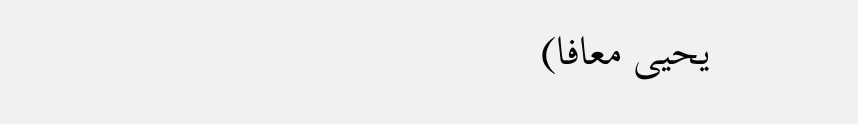يحيى معافا)